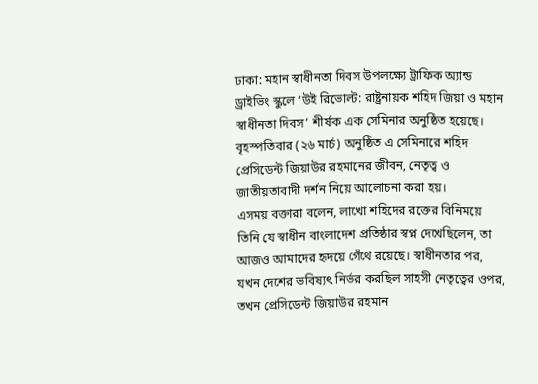ঢাকা: মহান স্বাধীনতা দিবস উপলক্ষ্যে ট্রাফিক অ্যান্ড ড্রাইভিং স্কুলে ‘উই রিভোল্ট: রাষ্ট্রনায়ক শহিদ জিয়া ও মহান স্বাধীনতা দিবস’ শীর্ষক এক সেমিনার অনুষ্ঠিত হয়েছে।
বৃহস্পতিবার (২৬ মার্চ) অনুষ্ঠিত এ সেমিনারে শহিদ প্রেসিডেন্ট জিয়াউর রহমানের জীবন, নেতৃত্ব ও জাতীয়তাবাদী দর্শন নিয়ে আলোচনা করা হয়।
এসময় বক্তারা বলেন, লাখো শহিদের রক্তের বিনিময়ে তিনি যে স্বাধীন বাংলাদেশ প্রতিষ্ঠার স্বপ্ন দেখেছিলেন, তা আজও আমাদের হৃদয়ে গেঁথে রয়েছে। স্বাধীনতার পর, যখন দেশের ভবিষ্যৎ নির্ভর করছিল সাহসী নেতৃত্বের ওপর, তখন প্রেসিডেন্ট জিয়াউর রহমান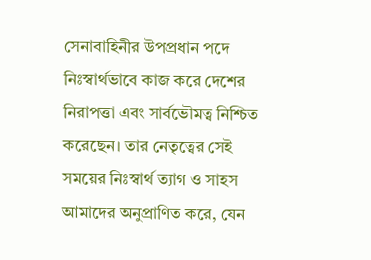সেনাবাহিনীর উপপ্রধান পদে নিঃস্বার্থভাবে কাজ করে দেশের নিরাপত্তা এবং সার্বভৌমত্ব নিশ্চিত করেছেন। তার নেতৃত্বের সেই সময়ের নিঃস্বার্থ ত্যাগ ও সাহস আমাদের অনুপ্রাণিত করে, যেন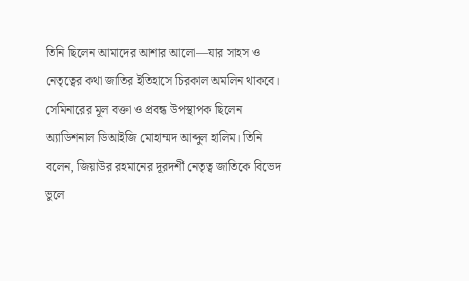তিনি ছিলেন আমাদের আশার আলো—যার সাহস ও নেতৃত্বের কথা জাতির ইতিহাসে চিরকাল অমলিন থাকবে।
সেমিনারের মূল বক্তা ও প্রবন্ধ উপস্থাপক ছিলেন অ্যাডিশনাল ডিআইজি মোহাম্মদ আব্দুল হালিম। তিনি বলেন, জিয়াউর রহমানের দূরদর্শী নেতৃত্ব জাতিকে বিভেদ ভুলে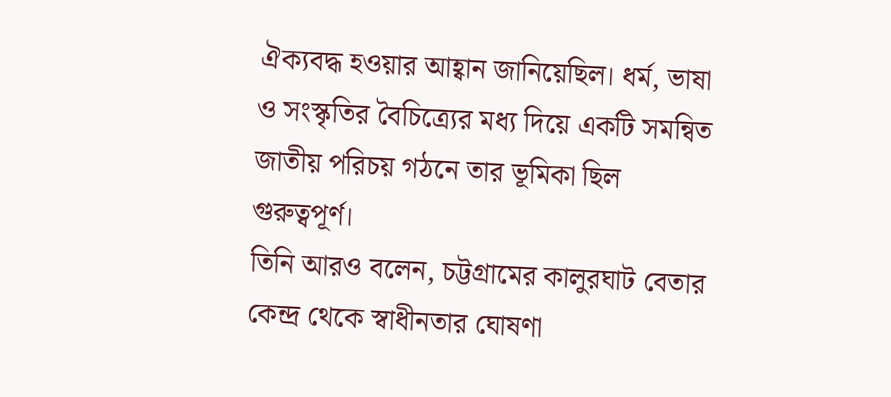ঐক্যবদ্ধ হওয়ার আহ্বান জানিয়েছিল। ধর্ম, ভাষা ও সংস্কৃতির বৈচিত্র্যের মধ্য দিয়ে একটি সমন্বিত জাতীয় পরিচয় গঠনে তার ভূমিকা ছিল গুরুত্বপূর্ণ।
তিনি আরও বলেন, চট্টগ্রামের কালুরঘাট বেতার কেন্দ্র থেকে স্বাধীনতার ঘোষণা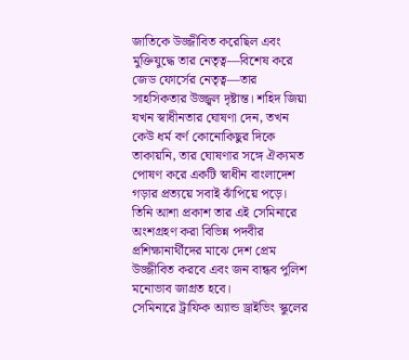জাতিকে উজ্জীবিত করেছিল এবং মুক্তিযুদ্ধে তার নেতৃত্ব—বিশেষ করে জেড ফোর্সের নেতৃত্ব—তার সাহসিকতার উজ্জ্বল দৃষ্টান্ত। শহিদ জিয়া যখন স্বাধীনতার ঘোষণা দেন, তখন কেউ ধর্ম বর্ণ কোনোকিছুর দিকে তাকায়নি, তার ঘোষণার সঙ্গে ঐক্যমত পোষণ করে একটি স্বাধীন বাংলাদেশ গড়ার প্রত্যয়ে সবাই ঝাঁপিয়ে পড়ে।
তিনি আশা প্রকাশ তার এই সেমিনারে অংশগ্রহণ করা বিভিন্ন পদবীর প্রশিক্ষানার্থীদের মাঝে দেশ প্রেম উজ্জীবিত করবে এবং জন বান্ধব পুলিশ মনোভাব জাগ্রত হবে।
সেমিনারে ট্রাফিক অ্যান্ড ড্রাইভিং স্কুলের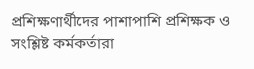প্রশিক্ষণার্থীদের পাশাপাশি প্রশিক্ষক ও সংশ্লিষ্ট কর্মকর্তারা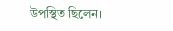উপস্থিত ছিলেন।